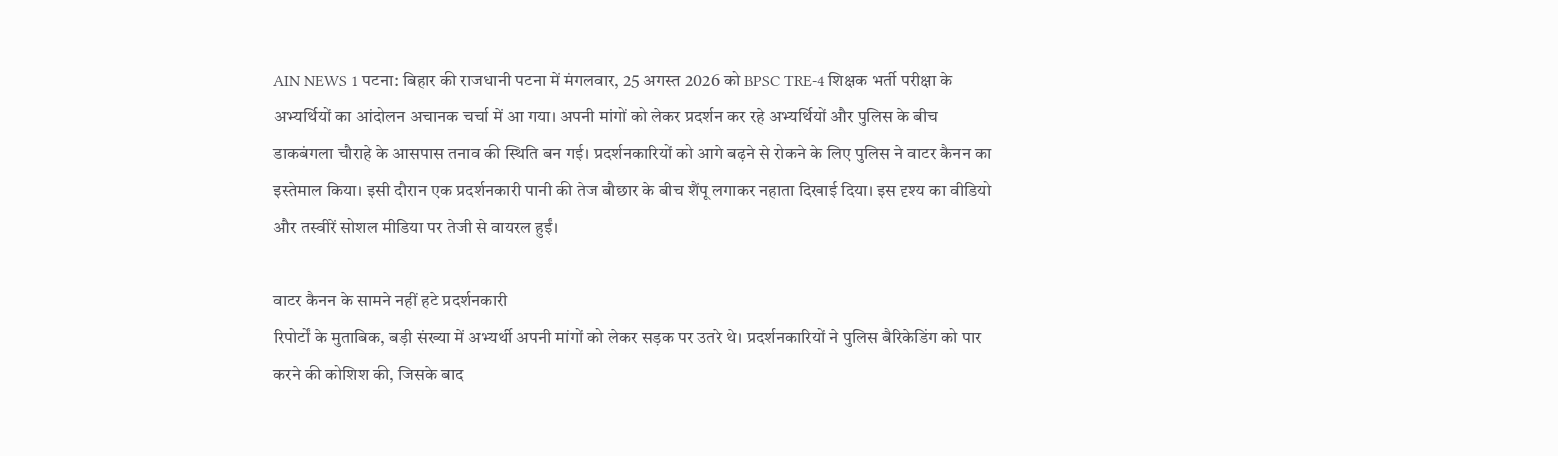AIN NEWS 1 पटना: बिहार की राजधानी पटना में मंगलवार, 25 अगस्त 2026 को BPSC TRE-4 शिक्षक भर्ती परीक्षा के अभ्यर्थियों का आंदोलन अचानक चर्चा में आ गया। अपनी मांगों को लेकर प्रदर्शन कर रहे अभ्यर्थियों और पुलिस के बीच डाकबंगला चौराहे के आसपास तनाव की स्थिति बन गई। प्रदर्शनकारियों को आगे बढ़ने से रोकने के लिए पुलिस ने वाटर कैनन का इस्तेमाल किया। इसी दौरान एक प्रदर्शनकारी पानी की तेज बौछार के बीच शैंपू लगाकर नहाता दिखाई दिया। इस दृश्य का वीडियो और तस्वीरें सोशल मीडिया पर तेजी से वायरल हुईं।

वाटर कैनन के सामने नहीं हटे प्रदर्शनकारी
रिपोर्टों के मुताबिक, बड़ी संख्या में अभ्यर्थी अपनी मांगों को लेकर सड़क पर उतरे थे। प्रदर्शनकारियों ने पुलिस बैरिकेडिंग को पार करने की कोशिश की, जिसके बाद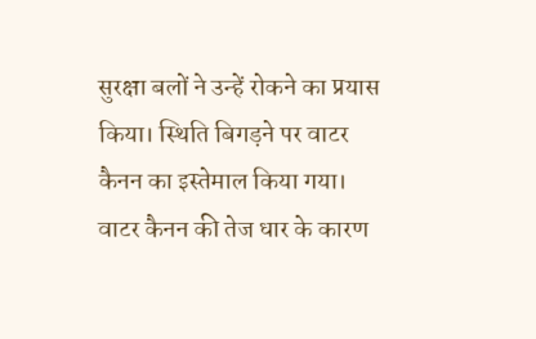सुरक्षा बलों ने उन्हें रोकने का प्रयास किया। स्थिति बिगड़ने पर वाटर कैनन का इस्तेमाल किया गया।
वाटर कैनन की तेज धार के कारण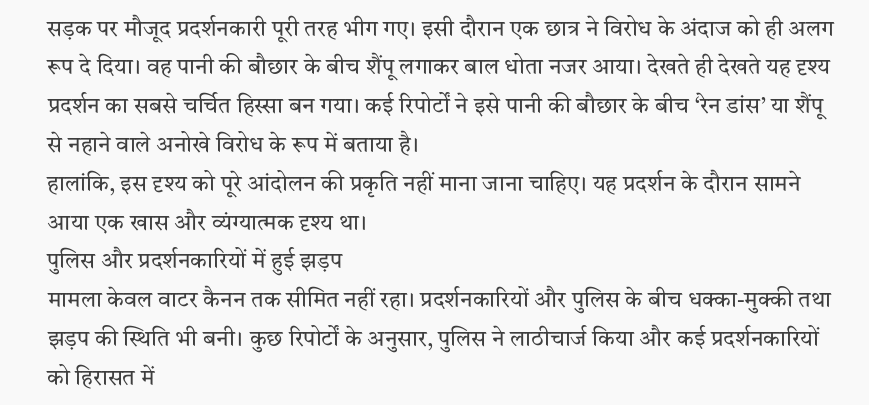सड़क पर मौजूद प्रदर्शनकारी पूरी तरह भीग गए। इसी दौरान एक छात्र ने विरोध के अंदाज को ही अलग रूप दे दिया। वह पानी की बौछार के बीच शैंपू लगाकर बाल धोता नजर आया। देखते ही देखते यह दृश्य प्रदर्शन का सबसे चर्चित हिस्सा बन गया। कई रिपोर्टों ने इसे पानी की बौछार के बीच ‘रेन डांस’ या शैंपू से नहाने वाले अनोखे विरोध के रूप में बताया है।
हालांकि, इस दृश्य को पूरे आंदोलन की प्रकृति नहीं माना जाना चाहिए। यह प्रदर्शन के दौरान सामने आया एक खास और व्यंग्यात्मक दृश्य था।
पुलिस और प्रदर्शनकारियों में हुई झड़प
मामला केवल वाटर कैनन तक सीमित नहीं रहा। प्रदर्शनकारियों और पुलिस के बीच धक्का-मुक्की तथा झड़प की स्थिति भी बनी। कुछ रिपोर्टों के अनुसार, पुलिस ने लाठीचार्ज किया और कई प्रदर्शनकारियों को हिरासत में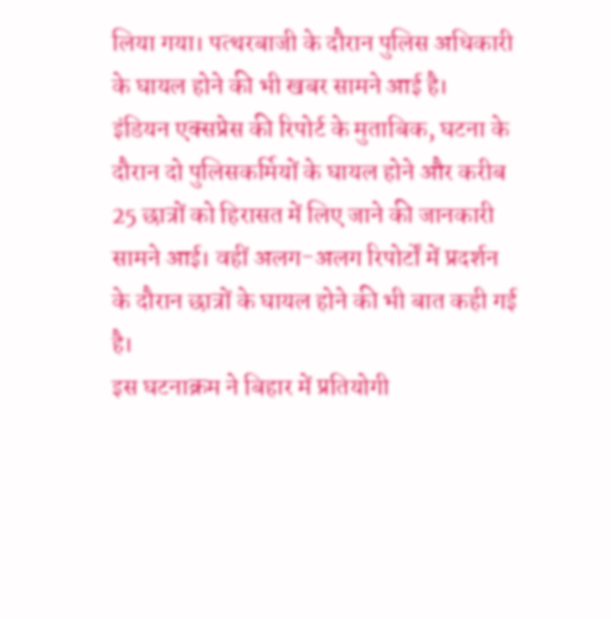लिया गया। पत्थरबाजी के दौरान पुलिस अधिकारी के घायल होने की भी खबर सामने आई है।
इंडियन एक्सप्रेस की रिपोर्ट के मुताबिक, घटना के दौरान दो पुलिसकर्मियों के घायल होने और करीब 25 छात्रों को हिरासत में लिए जाने की जानकारी सामने आई। वहीं अलग-अलग रिपोर्टों में प्रदर्शन के दौरान छात्रों के घायल होने की भी बात कही गई है।
इस घटनाक्रम ने बिहार में प्रतियोगी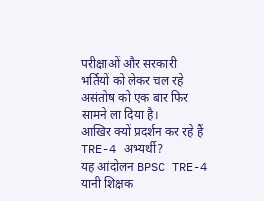परीक्षाओं और सरकारी भर्तियों को लेकर चल रहे असंतोष को एक बार फिर सामने ला दिया है।
आखिर क्यों प्रदर्शन कर रहे हैं TRE-4 अभ्यर्थी?
यह आंदोलन BPSC TRE-4 यानी शिक्षक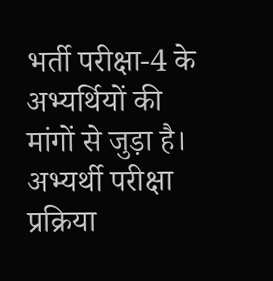भर्ती परीक्षा-4 के अभ्यर्थियों की मांगों से जुड़ा है। अभ्यर्थी परीक्षा प्रक्रिया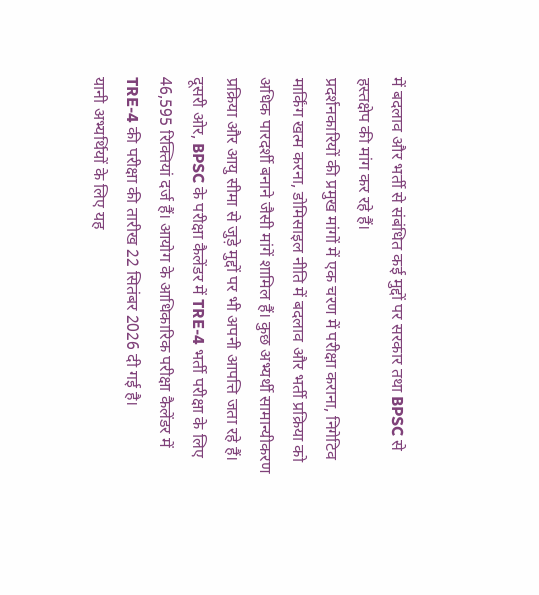में बदलाव और भर्ती से संबंधित कई मुद्दों पर सरकार तथा BPSC से हस्तक्षेप की मांग कर रहे हैं।
प्रदर्शनकारियों की प्रमुख मांगों में एक चरण में परीक्षा कराना, निगेटिव मार्किंग खत्म करना, डोमिसाइल नीति में बदलाव और भर्ती प्रक्रिया को अधिक पारदर्शी बनाने जैसी मांगें शामिल हैं। कुछ अभ्यर्थी सामान्यीकरण प्रक्रिया और आयु सीमा से जुड़े मुद्दों पर भी अपनी आपत्ति जता रहे हैं।
दूसरी ओर, BPSC के परीक्षा कैलेंडर में TRE-4 भर्ती परीक्षा के लिए 46,595 रिक्तियां दर्ज हैं। आयोग के आधिकारिक परीक्षा कैलेंडर में TRE-4 की परीक्षा की तारीख 22 सितंबर 2026 दी गई है।
यानी अभ्यर्थियों के लिए यह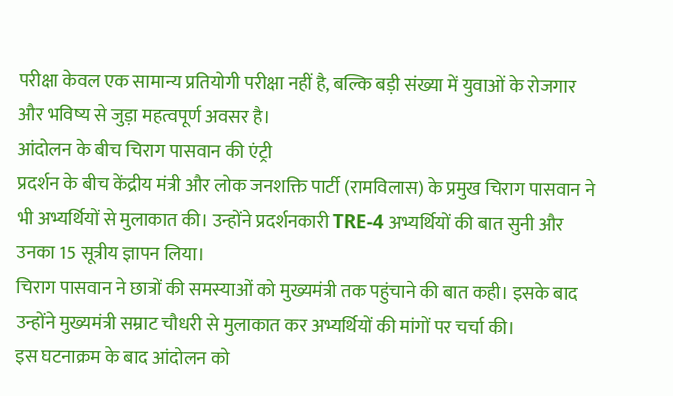परीक्षा केवल एक सामान्य प्रतियोगी परीक्षा नहीं है, बल्कि बड़ी संख्या में युवाओं के रोजगार और भविष्य से जुड़ा महत्वपूर्ण अवसर है।
आंदोलन के बीच चिराग पासवान की एंट्री
प्रदर्शन के बीच केंद्रीय मंत्री और लोक जनशक्ति पार्टी (रामविलास) के प्रमुख चिराग पासवान ने भी अभ्यर्थियों से मुलाकात की। उन्होंने प्रदर्शनकारी TRE-4 अभ्यर्थियों की बात सुनी और उनका 15 सूत्रीय ज्ञापन लिया।
चिराग पासवान ने छात्रों की समस्याओं को मुख्यमंत्री तक पहुंचाने की बात कही। इसके बाद उन्होंने मुख्यमंत्री सम्राट चौधरी से मुलाकात कर अभ्यर्थियों की मांगों पर चर्चा की।
इस घटनाक्रम के बाद आंदोलन को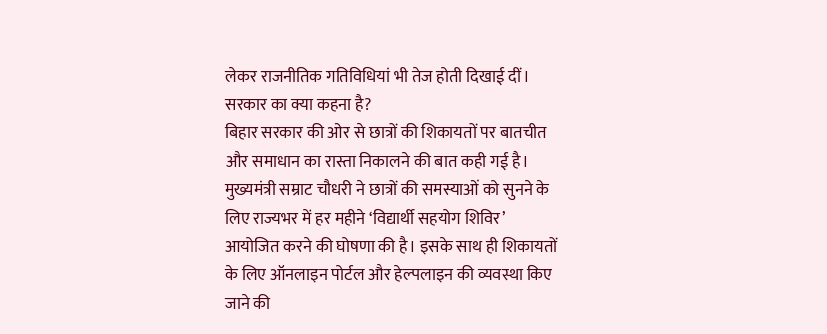लेकर राजनीतिक गतिविधियां भी तेज होती दिखाई दीं।
सरकार का क्या कहना है?
बिहार सरकार की ओर से छात्रों की शिकायतों पर बातचीत और समाधान का रास्ता निकालने की बात कही गई है। मुख्यमंत्री सम्राट चौधरी ने छात्रों की समस्याओं को सुनने के लिए राज्यभर में हर महीने ‘विद्यार्थी सहयोग शिविर’ आयोजित करने की घोषणा की है। इसके साथ ही शिकायतों के लिए ऑनलाइन पोर्टल और हेल्पलाइन की व्यवस्था किए जाने की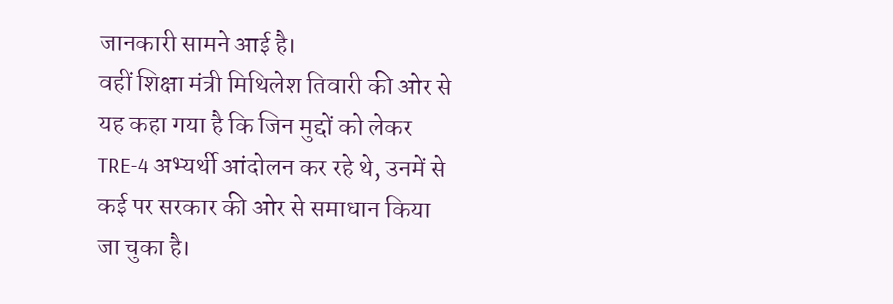जानकारी सामने आई है।
वहीं शिक्षा मंत्री मिथिलेश तिवारी की ओर से यह कहा गया है कि जिन मुद्दों को लेकर TRE-4 अभ्यर्थी आंदोलन कर रहे थे, उनमें से कई पर सरकार की ओर से समाधान किया जा चुका है।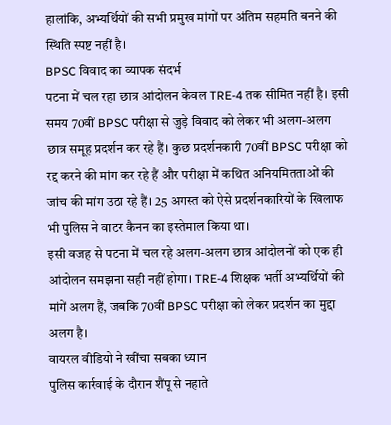हालांकि, अभ्यर्थियों की सभी प्रमुख मांगों पर अंतिम सहमति बनने की स्थिति स्पष्ट नहीं है।
BPSC विवाद का व्यापक संदर्भ
पटना में चल रहा छात्र आंदोलन केवल TRE-4 तक सीमित नहीं है। इसी समय 70वीं BPSC परीक्षा से जुड़े विवाद को लेकर भी अलग-अलग छात्र समूह प्रदर्शन कर रहे हैं। कुछ प्रदर्शनकारी 70वीं BPSC परीक्षा को रद्द करने की मांग कर रहे हैं और परीक्षा में कथित अनियमितताओं की जांच की मांग उठा रहे हैं। 25 अगस्त को ऐसे प्रदर्शनकारियों के खिलाफ भी पुलिस ने वाटर कैनन का इस्तेमाल किया था।
इसी वजह से पटना में चल रहे अलग-अलग छात्र आंदोलनों को एक ही आंदोलन समझना सही नहीं होगा। TRE-4 शिक्षक भर्ती अभ्यर्थियों की मांगें अलग हैं, जबकि 70वीं BPSC परीक्षा को लेकर प्रदर्शन का मुद्दा अलग है।
वायरल वीडियो ने खींचा सबका ध्यान
पुलिस कार्रवाई के दौरान शैंपू से नहाते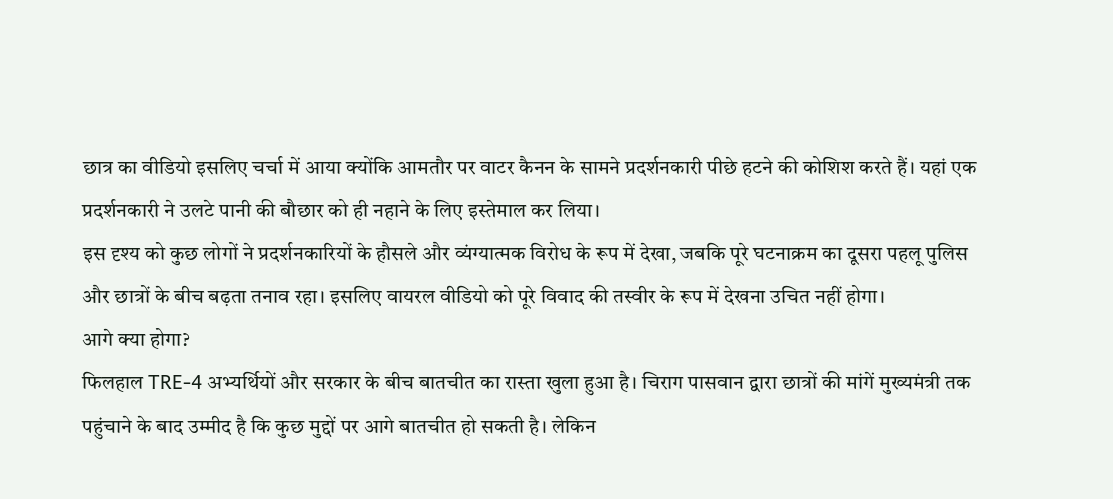छात्र का वीडियो इसलिए चर्चा में आया क्योंकि आमतौर पर वाटर कैनन के सामने प्रदर्शनकारी पीछे हटने की कोशिश करते हैं। यहां एक प्रदर्शनकारी ने उलटे पानी की बौछार को ही नहाने के लिए इस्तेमाल कर लिया।
इस दृश्य को कुछ लोगों ने प्रदर्शनकारियों के हौसले और व्यंग्यात्मक विरोध के रूप में देखा, जबकि पूरे घटनाक्रम का दूसरा पहलू पुलिस और छात्रों के बीच बढ़ता तनाव रहा। इसलिए वायरल वीडियो को पूरे विवाद की तस्वीर के रूप में देखना उचित नहीं होगा।
आगे क्या होगा?
फिलहाल TRE-4 अभ्यर्थियों और सरकार के बीच बातचीत का रास्ता खुला हुआ है। चिराग पासवान द्वारा छात्रों की मांगें मुख्यमंत्री तक पहुंचाने के बाद उम्मीद है कि कुछ मुद्दों पर आगे बातचीत हो सकती है। लेकिन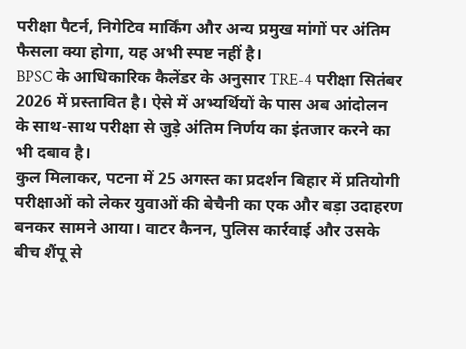परीक्षा पैटर्न, निगेटिव मार्किंग और अन्य प्रमुख मांगों पर अंतिम फैसला क्या होगा, यह अभी स्पष्ट नहीं है।
BPSC के आधिकारिक कैलेंडर के अनुसार TRE-4 परीक्षा सितंबर 2026 में प्रस्तावित है। ऐसे में अभ्यर्थियों के पास अब आंदोलन के साथ-साथ परीक्षा से जुड़े अंतिम निर्णय का इंतजार करने का भी दबाव है।
कुल मिलाकर, पटना में 25 अगस्त का प्रदर्शन बिहार में प्रतियोगी परीक्षाओं को लेकर युवाओं की बेचैनी का एक और बड़ा उदाहरण बनकर सामने आया। वाटर कैनन, पुलिस कार्रवाई और उसके बीच शैंपू से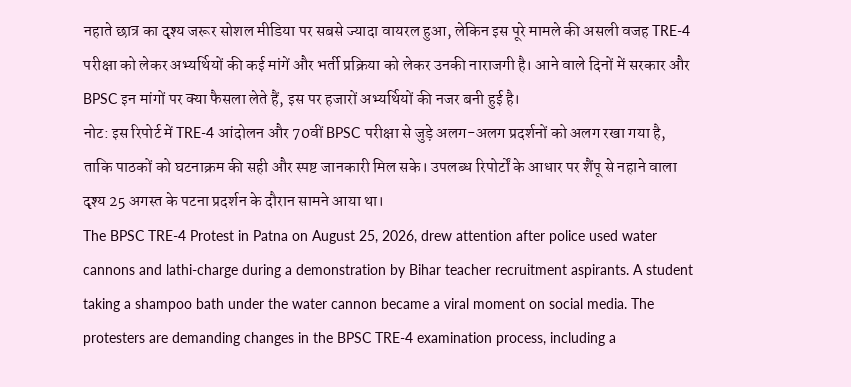नहाते छात्र का दृश्य जरूर सोशल मीडिया पर सबसे ज्यादा वायरल हुआ, लेकिन इस पूरे मामले की असली वजह TRE-4 परीक्षा को लेकर अभ्यर्थियों की कई मांगें और भर्ती प्रक्रिया को लेकर उनकी नाराजगी है। आने वाले दिनों में सरकार और BPSC इन मांगों पर क्या फैसला लेते हैं, इस पर हजारों अभ्यर्थियों की नजर बनी हुई है।
नोट: इस रिपोर्ट में TRE-4 आंदोलन और 70वीं BPSC परीक्षा से जुड़े अलग-अलग प्रदर्शनों को अलग रखा गया है, ताकि पाठकों को घटनाक्रम की सही और स्पष्ट जानकारी मिल सके। उपलब्ध रिपोर्टों के आधार पर शैंपू से नहाने वाला दृश्य 25 अगस्त के पटना प्रदर्शन के दौरान सामने आया था।
The BPSC TRE-4 Protest in Patna on August 25, 2026, drew attention after police used water cannons and lathi-charge during a demonstration by Bihar teacher recruitment aspirants. A student taking a shampoo bath under the water cannon became a viral moment on social media. The protesters are demanding changes in the BPSC TRE-4 examination process, including a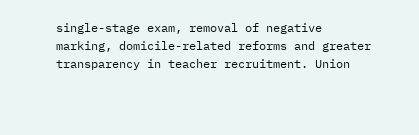single-stage exam, removal of negative marking, domicile-related reforms and greater transparency in teacher recruitment. Union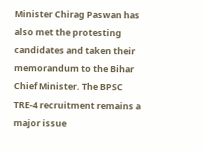Minister Chirag Paswan has also met the protesting candidates and taken their memorandum to the Bihar Chief Minister. The BPSC TRE-4 recruitment remains a major issue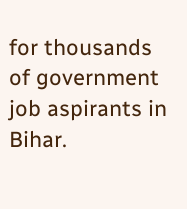for thousands of government job aspirants in Bihar.